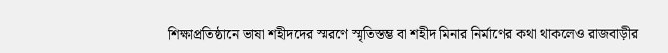শিক্ষাপ্রতিষ্ঠানে ভাষা শহীদদের স্মরণে স্মৃতিস্তম্ভ বা শহীদ মিনার নির্মাণের কথা থাকলেও রাজবাড়ীর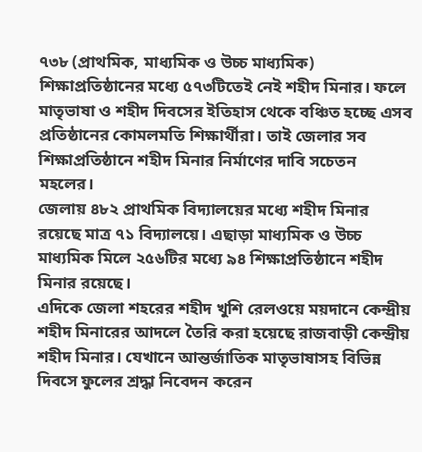৭৩৮ (প্রাথমিক, মাধ্যমিক ও উচ্চ মাধ্যমিক) শিক্ষাপ্রতিষ্ঠানের মধ্যে ৫৭৩টিতেই নেই শহীদ মিনার। ফলে মাতৃভাষা ও শহীদ দিবসের ইতিহাস থেকে বঞ্চিত হচ্ছে এসব প্রতিষ্ঠানের কোমলমতি শিক্ষার্থীরা। তাই জেলার সব শিক্ষাপ্রতিষ্ঠানে শহীদ মিনার নির্মাণের দাবি সচেতন মহলের।
জেলায় ৪৮২ প্রাথমিক বিদ্যালয়ের মধ্যে শহীদ মিনার রয়েছে মাত্র ৭১ বিদ্যালয়ে। এছাড়া মাধ্যমিক ও উচ্চ মাধ্যমিক মিলে ২৫৬টির মধ্যে ৯৪ শিক্ষাপ্রতিষ্ঠানে শহীদ মিনার রয়েছে।
এদিকে জেলা শহরের শহীদ খুশি রেলওয়ে ময়দানে কেন্দ্রীয় শহীদ মিনারের আদলে তৈরি করা হয়েছে রাজবাড়ী কেন্দ্রীয় শহীদ মিনার। যেখানে আন্তর্জাতিক মাতৃভাষাসহ বিভিন্ন দিবসে ফুলের শ্রদ্ধা নিবেদন করেন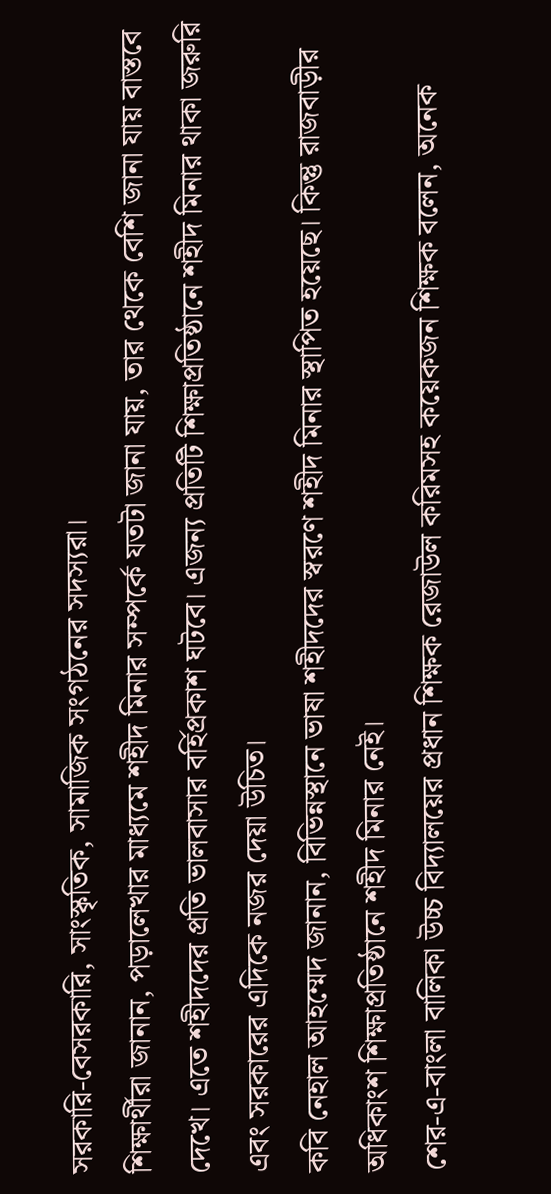সরকারি-বেসরকারি, সাংস্কৃতিক, সামাজিক সংগঠনের সদস্যরা।
শিক্ষার্থীরা জানান, পড়ালেখার মাধ্যমে শহীদ মিনার সম্পর্কে যতটা জানা যায়, তার থেকে বেশি জানা যায় বাস্তবে দেখে। এতে শহীদদের প্রতি ভালবাসার বর্হিপ্রকাশ ঘটবে। এজন্য প্রতিটি শিক্ষাপ্রতিষ্ঠানে শহীদ মিনার থাকা জরুরি এবং সরকারের এদিকে নজর দেয়া উচিত।
কবি নেহাল আহম্মেদ জানান, বিভিন্নস্থানে ভাষা শহীদদের স্বরণে শহীদ মিনার স্থাপিত হয়েছে। কিন্তু রাজবাড়ীর অধিকাংশ শিক্ষাপ্রতিষ্ঠানে শহীদ মিনার নেই।
শের-এ-বাংলা বালিকা উচ্চ বিদ্যালয়ের প্রধান শিক্ষক রেজাউল করিমসহ কয়েকজন শিক্ষক বলেন, অনেক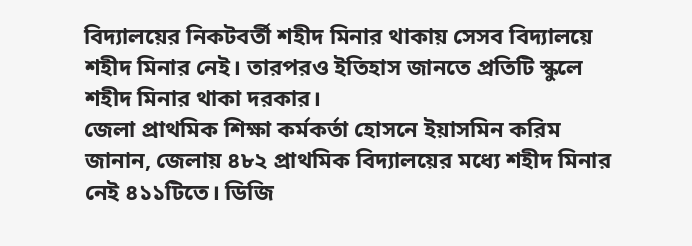বিদ্যালয়ের নিকটবর্তী শহীদ মিনার থাকায় সেসব বিদ্যালয়ে শহীদ মিনার নেই। তারপরও ইতিহাস জানতে প্রতিটি স্কুলে শহীদ মিনার থাকা দরকার।
জেলা প্রাথমিক শিক্ষা কর্মকর্তা হোসনে ইয়াসমিন করিম জানান, জেলায় ৪৮২ প্রাথমিক বিদ্যালয়ের মধ্যে শহীদ মিনার নেই ৪১১টিতে। ডিজি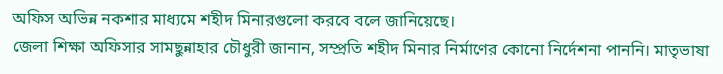অফিস অভিন্ন নকশার মাধ্যমে শহীদ মিনারগুলো করবে বলে জানিয়েছে।
জেলা শিক্ষা অফিসার সামছুন্নাহার চৌধুরী জানান, সম্প্রতি শহীদ মিনার নির্মাণের কোনো নির্দেশনা পাননি। মাতৃভাষা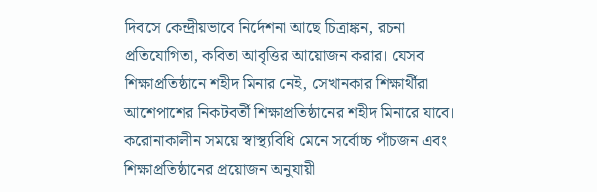দিবসে কেন্দ্রীয়ভাবে নির্দেশনা আছে চিত্রাঙ্কন, রচনা প্রতিযোগিতা, কবিতা আবৃত্তির আয়োজন করার। যেসব শিক্ষাপ্রতিষ্ঠানে শহীদ মিনার নেই, সেখানকার শিক্ষার্থীরা আশেপাশের নিকটবর্তী শিক্ষাপ্রতিষ্ঠানের শহীদ মিনারে যাবে। করোনাকালীন সময়ে স্বাস্থ্যবিধি মেনে সর্বোচ্চ পাঁচজন এবং শিক্ষাপ্রতিষ্ঠানের প্রয়োজন অনুযায়ী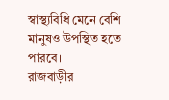স্বাস্থ্যবিধি মেনে বেশি মানুষও উপস্থিত হতে পারবে।
রাজবাড়ীর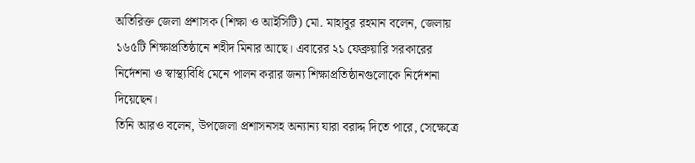অতিরিক্ত জেলা প্রশাসক (শিক্ষা ও আইসিটি) মো. মাহাবুর রহমান বলেন, জেলায় ১৬৫টি শিক্ষাপ্রতিষ্ঠানে শহীদ মিনার আছে। এবারের ২১ ফেব্রুয়ারি সরকারের নির্দেশনা ও স্বাস্থ্যবিধি মেনে পালন করার জন্য শিক্ষাপ্রতিষ্ঠানগুলোকে নির্দেশনা দিয়েছেন।
তিনি আরও বলেন, উপজেলা প্রশাসনসহ অন্যান্য যারা বরাদ্দ দিতে পারে, সেক্ষেত্রে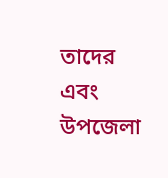তাদের এবং উপজেলা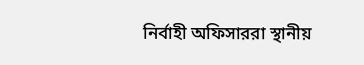নির্বাহী অফিসাররা স্থানীয়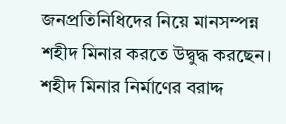জনপ্রতিনিধিদের নিয়ে মানসম্পন্ন শহীদ মিনার করতে উদ্বুদ্ধ করছেন। শহীদ মিনার নির্মাণের বরাদ্দ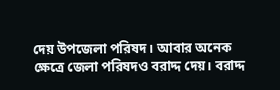দেয় উপজেলা পরিষদ। আবার অনেক ক্ষেত্রে জেলা পরিষদও বরাদ্দ দেয়। বরাদ্দ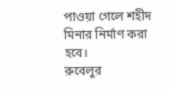পাওয়া গেলে শহীদ মিনার নির্মাণ করা হবে।
রুবেলুর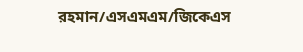রহমান/এসএমএম/জিকেএস